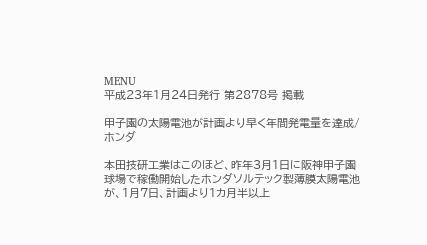MENU
平成23年1月24日発行 第2878号 掲載

甲子園の太陽電池が計画より早く年間発電量を達成/ホンダ

本田技研工業はこのほど、昨年3月1日に阪神甲子園球場で稼働開始したホンダソルテック製薄膜太陽電池が、1月7日、計画より1カ月半以上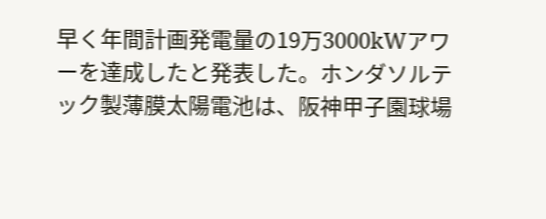早く年間計画発電量の19万3000kWアワーを達成したと発表した。ホンダソルテック製薄膜太陽電池は、阪神甲子園球場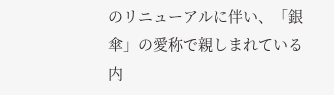のリニューアルに伴い、「銀傘」の愛称で親しまれている内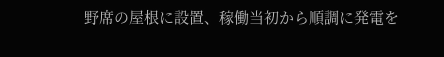野席の屋根に設置、稼働当初から順調に発電を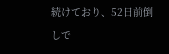続けており、52日前倒しで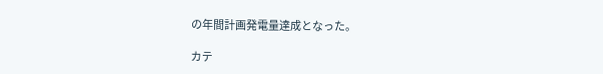の年間計画発電量達成となった。

カテ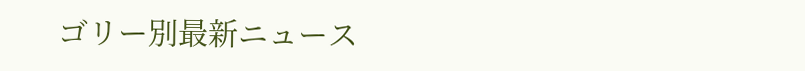ゴリー別最新ニュース